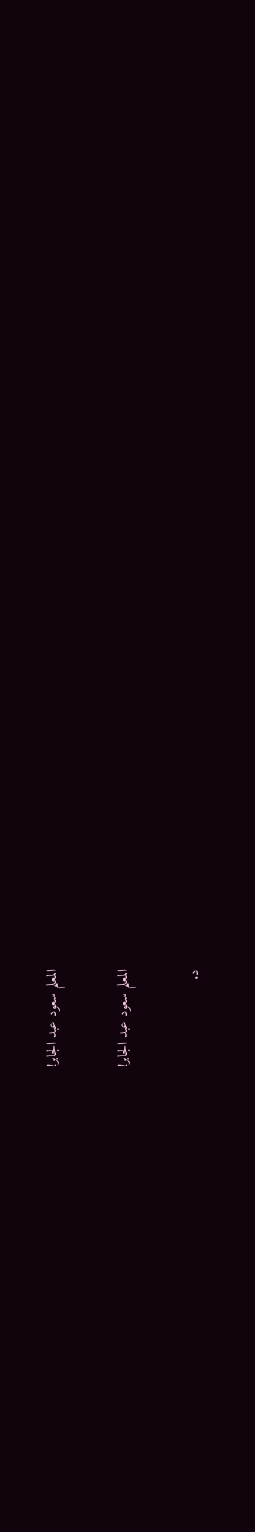المعلم سعود عبد الجابر!

المعلم سعود عبد الجابر!

د.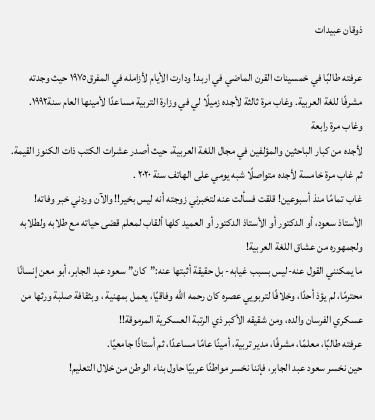ذوقان عبيدات

عرفته طالبًا في خمسينات القرن الماضي في اربد! ودارت الأيام لأزامله في المفرق١٩٧٥ حيث وجدته مشرفًا للغة العربية. وغاب مرة ثالثة لأجده زميلًا لي في وزارة التربية مساعدًا لأمينها العام سنة١٩٩٢. وغاب مرة رابعة
لأجده من كبار الباحثين والمؤلفين في مجال اللغة العربية، حيث أصدر عشرات الكتب ذات الكنوز القيمة.
ثم غاب مرة خامسة لأجده متواصلًا شبه يومي على الهاتف سنة ٢٠٢٠ .
غاب تمامًا منذ أسبوعين! قلقت فسألت عنه لتخبرني زوجته أنه ليس بخير!! والآن وردني خبر وفاته!
الأستاذ سعود، أو الدكتور أو الأستاذ الدكتور أو العميد كلها ألقاب لمعلم قضى حياته مع طلابه ولطلابه ولجمهوره من عشاق اللغة العربية!
ما يمكنني القول عنه-ليس بسبب غيابه- بل حقيقة أثبتها عنه:”كان” سعود عبد الجابر، أبو معن إنسانًا محترمًا، لم يؤذ أحدًا، وخلافًا لتربويي عصره كان رحمه الله وفاقيًا، يعمل بمهنية ، وبثقافة صلبة ورثها من عسكري الفرسان والده، ومن شقيقه الأكبر ذي الرتبة العسكرية المرموقة!!
عرفته طالبًا، معلمًا، مشرفًا، مدير تربية، أمينًا عامًا مساعدًا، ثم أستاذًا جامعيًا.
حين نخسر سعود عبد الجابر، فإننا نخسر مواطنًا عربيًا حاول بناء الوطن من خلال التعليم!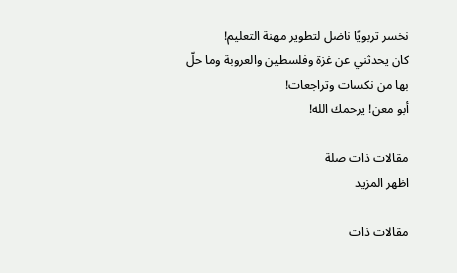نخسر تربويًا ناضل لتطوير مهنة التعليم!
كان يحدثني عن غزة وفلسطين والعروبة وما حلّ بها من نكسات وتراجعات!
أبو معن! يرحمك الله!

مقالات ذات صلة
اظهر المزيد

مقالات ذات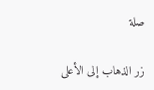صلة

زر الذهاب إلى الأعلى